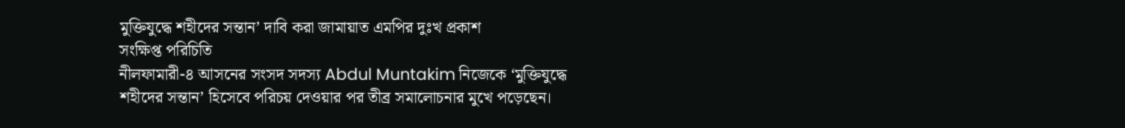মুক্তিযুদ্ধে শহীদের সন্তান’ দাবি করা জামায়াত এমপির দুঃখ প্রকাশ
সংক্ষিপ্ত পরিচিতি
নীলফামারী-৪ আসনের সংসদ সদস্য Abdul Muntakim নিজেকে ‘মুক্তিযুদ্ধে শহীদের সন্তান’ হিসেবে পরিচয় দেওয়ার পর তীব্র সমালোচনার মুখে পড়েছেন।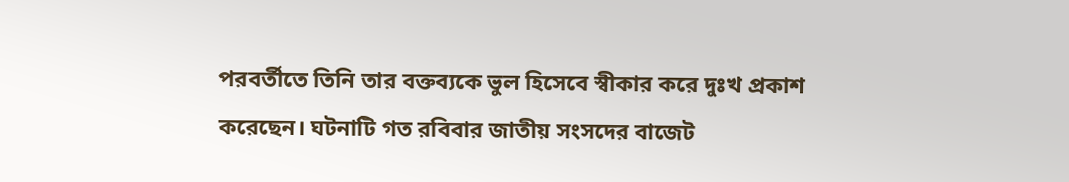পরবর্তীতে তিনি তার বক্তব্যকে ভুল হিসেবে স্বীকার করে দুঃখ প্রকাশ করেছেন। ঘটনাটি গত রবিবার জাতীয় সংসদের বাজেট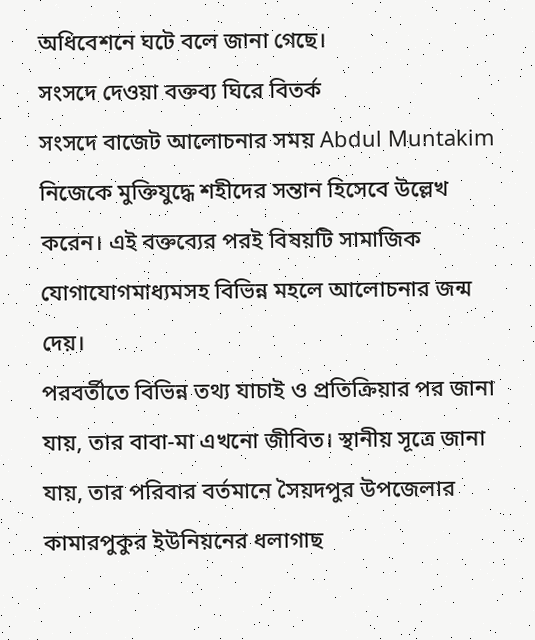অধিবেশনে ঘটে বলে জানা গেছে।
সংসদে দেওয়া বক্তব্য ঘিরে বিতর্ক
সংসদে বাজেট আলোচনার সময় Abdul Muntakim নিজেকে মুক্তিযুদ্ধে শহীদের সন্তান হিসেবে উল্লেখ করেন। এই বক্তব্যের পরই বিষয়টি সামাজিক যোগাযোগমাধ্যমসহ বিভিন্ন মহলে আলোচনার জন্ম দেয়।
পরবর্তীতে বিভিন্ন তথ্য যাচাই ও প্রতিক্রিয়ার পর জানা যায়, তার বাবা-মা এখনো জীবিত। স্থানীয় সূত্রে জানা যায়, তার পরিবার বর্তমানে সৈয়দপুর উপজেলার কামারপুকুর ইউনিয়নের ধলাগাছ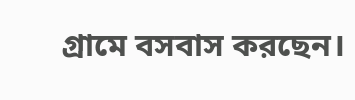গ্রামে বসবাস করছেন।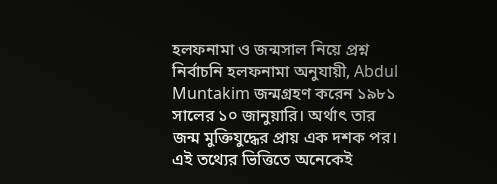হলফনামা ও জন্মসাল নিয়ে প্রশ্ন
নির্বাচনি হলফনামা অনুযায়ী, Abdul Muntakim জন্মগ্রহণ করেন ১৯৮১ সালের ১০ জানুয়ারি। অর্থাৎ তার জন্ম মুক্তিযুদ্ধের প্রায় এক দশক পর।
এই তথ্যের ভিত্তিতে অনেকেই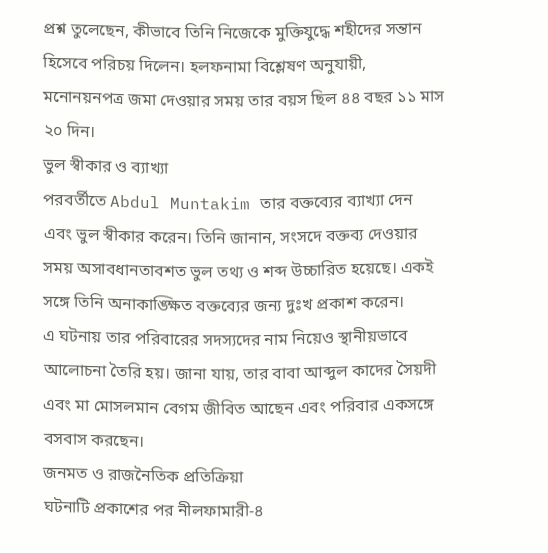প্রশ্ন তুলেছেন, কীভাবে তিনি নিজেকে মুক্তিযুদ্ধে শহীদের সন্তান হিসেবে পরিচয় দিলেন। হলফনামা বিশ্লেষণ অনুযায়ী, মনোনয়নপত্র জমা দেওয়ার সময় তার বয়স ছিল ৪৪ বছর ১১ মাস ২০ দিন।
ভুল স্বীকার ও ব্যাখ্যা
পরবর্তীতে Abdul Muntakim তার বক্তব্যের ব্যাখ্যা দেন এবং ভুল স্বীকার করেন। তিনি জানান, সংসদে বক্তব্য দেওয়ার সময় অসাবধানতাবশত ভুল তথ্য ও শব্দ উচ্চারিত হয়েছে। একই সঙ্গে তিনি অনাকাঙ্ক্ষিত বক্তব্যের জন্য দুঃখ প্রকাশ করেন।
এ ঘটনায় তার পরিবারের সদস্যদের নাম নিয়েও স্থানীয়ভাবে আলোচনা তৈরি হয়। জানা যায়, তার বাবা আব্দুল কাদের সৈয়দী এবং মা মোসলমান বেগম জীবিত আছেন এবং পরিবার একসঙ্গে বসবাস করছেন।
জনমত ও রাজনৈতিক প্রতিক্রিয়া
ঘটনাটি প্রকাশের পর নীলফামারী-৪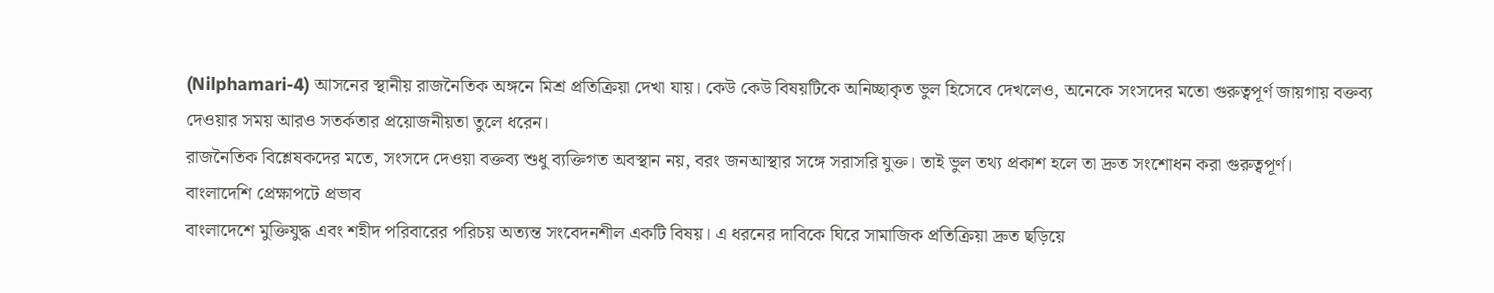(Nilphamari-4) আসনের স্থানীয় রাজনৈতিক অঙ্গনে মিশ্র প্রতিক্রিয়া দেখা যায়। কেউ কেউ বিষয়টিকে অনিচ্ছাকৃত ভুল হিসেবে দেখলেও, অনেকে সংসদের মতো গুরুত্বপূর্ণ জায়গায় বক্তব্য দেওয়ার সময় আরও সতর্কতার প্রয়োজনীয়তা তুলে ধরেন।
রাজনৈতিক বিশ্লেষকদের মতে, সংসদে দেওয়া বক্তব্য শুধু ব্যক্তিগত অবস্থান নয়, বরং জনআস্থার সঙ্গে সরাসরি যুক্ত। তাই ভুল তথ্য প্রকাশ হলে তা দ্রুত সংশোধন করা গুরুত্বপূর্ণ।
বাংলাদেশি প্রেক্ষাপটে প্রভাব
বাংলাদেশে মুক্তিযুদ্ধ এবং শহীদ পরিবারের পরিচয় অত্যন্ত সংবেদনশীল একটি বিষয়। এ ধরনের দাবিকে ঘিরে সামাজিক প্রতিক্রিয়া দ্রুত ছড়িয়ে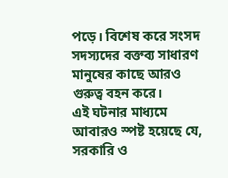পড়ে। বিশেষ করে সংসদ সদস্যদের বক্তব্য সাধারণ মানুষের কাছে আরও গুরুত্ব বহন করে।
এই ঘটনার মাধ্যমে আবারও স্পষ্ট হয়েছে যে, সরকারি ও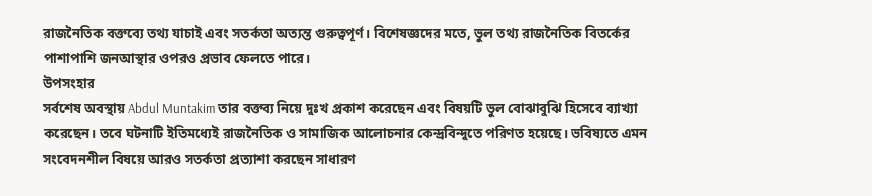রাজনৈতিক বক্তব্যে তথ্য যাচাই এবং সতর্কতা অত্যন্ত গুরুত্বপূর্ণ। বিশেষজ্ঞদের মতে, ভুল তথ্য রাজনৈতিক বিতর্কের পাশাপাশি জনআস্থার ওপরও প্রভাব ফেলতে পারে।
উপসংহার
সর্বশেষ অবস্থায় Abdul Muntakim তার বক্তব্য নিয়ে দুঃখ প্রকাশ করেছেন এবং বিষয়টি ভুল বোঝাবুঝি হিসেবে ব্যাখ্যা করেছেন। তবে ঘটনাটি ইতিমধ্যেই রাজনৈতিক ও সামাজিক আলোচনার কেন্দ্রবিন্দুতে পরিণত হয়েছে। ভবিষ্যতে এমন সংবেদনশীল বিষয়ে আরও সতর্কতা প্রত্যাশা করছেন সাধারণ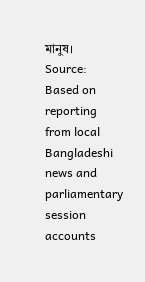মানুষ।
Source: Based on reporting from local Bangladeshi news and parliamentary session accounts